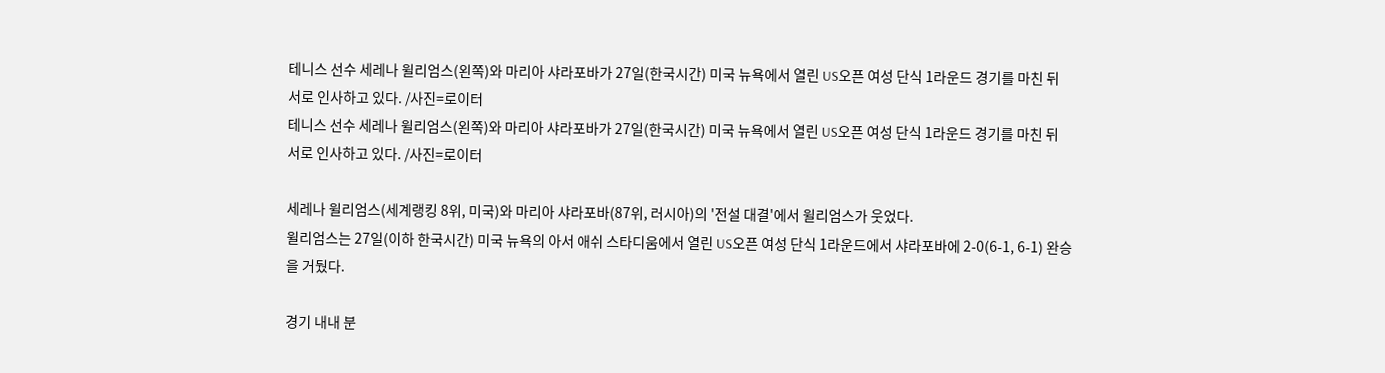테니스 선수 세레나 윌리엄스(왼쪽)와 마리아 샤라포바가 27일(한국시간) 미국 뉴욕에서 열린 US오픈 여성 단식 1라운드 경기를 마친 뒤 서로 인사하고 있다. /사진=로이터
테니스 선수 세레나 윌리엄스(왼쪽)와 마리아 샤라포바가 27일(한국시간) 미국 뉴욕에서 열린 US오픈 여성 단식 1라운드 경기를 마친 뒤 서로 인사하고 있다. /사진=로이터

세레나 윌리엄스(세계랭킹 8위, 미국)와 마리아 샤라포바(87위, 러시아)의 '전설 대결'에서 윌리엄스가 웃었다.
윌리엄스는 27일(이하 한국시간) 미국 뉴욕의 아서 애쉬 스타디움에서 열린 US오픈 여성 단식 1라운드에서 샤라포바에 2-0(6-1, 6-1) 완승을 거뒀다.

경기 내내 분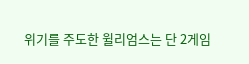위기를 주도한 윌리엄스는 단 2게임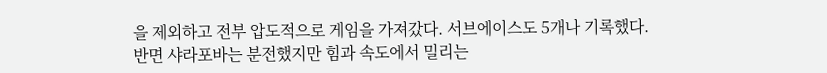을 제외하고 전부 압도적으로 게임을 가져갔다. 서브에이스도 5개나 기록했다. 반면 샤라포바는 분전했지만 힘과 속도에서 밀리는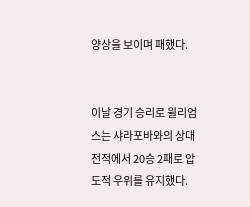양상을 보이며 패했다.


이날 경기 승리로 윌리엄스는 샤라포바와의 상대 전적에서 20승 2패로 압도적 우위를 유지했다.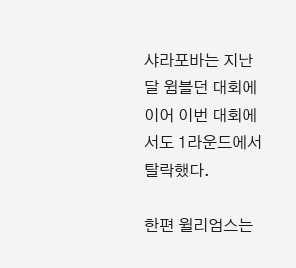샤라포바는 지난달 윔블던 대회에 이어 이번 대회에서도 1라운드에서 탈락했다.

한편 윌리엄스는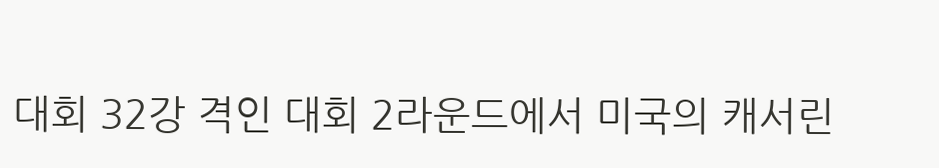대회 32강 격인 대회 2라운드에서 미국의 캐서린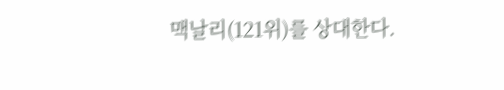맥날리(121위)를 상대한다.